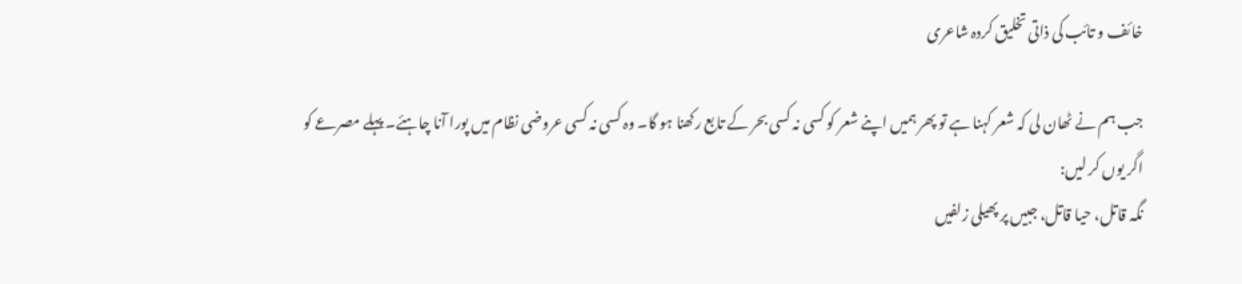خائف و تائب کی ذاتی تخلیق کردہ شاعری

جب ہم نے ٹھان لی کہ شعر کہنا ہے تو پھر ہمیں اپنے شعر کو کسی نہ کسی بحر کے تابع رکھنا ہو گا۔ وہ کسی نہ کسی عروضی نظام میں پورا آنا چاہئے۔ پہلے مصرعے کو اگر یوں کر لیں:
نگہ قاتل، حیا قاتل، جبیں پر پھیلی زلفیں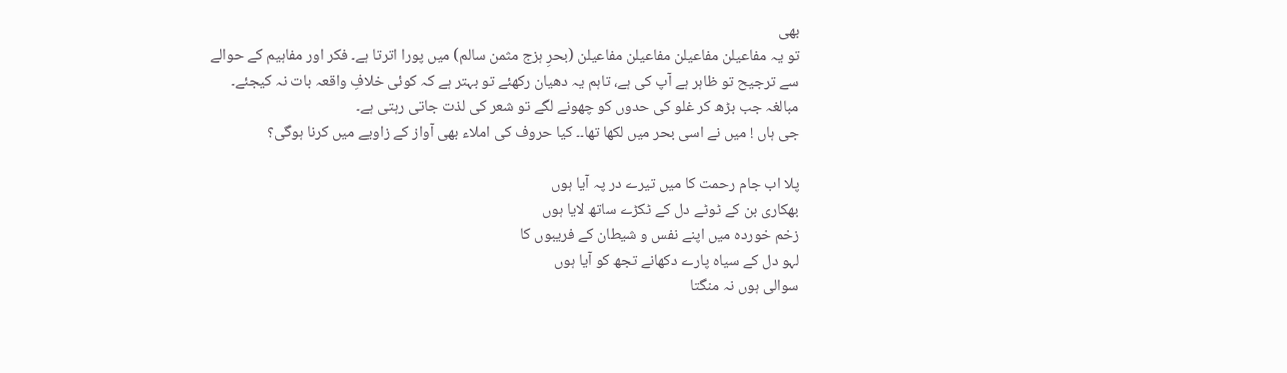بھی
تو یہ مفاعیلن مفاعیلن مفاعیلن مفاعیلن (بحرِ ہزج مثمن سالم) میں پورا اترتا ہے۔ فکر اور مفاہیم کے حوالے سے ترجیح تو ظاہر ہے آپ کی ہے، تاہم یہ دھیان رکھئے تو بہتر ہے کہ کوئی خلافِ واقعہ بات نہ کیجئے۔ مبالغہ جب بڑھ کر غلو کی حدوں کو چھونے لگے تو شعر کی لذت جاتی رہتی ہے۔
جی ہاں ! میں نے اسی بحر میں لکھا تھا۔۔ کیا حروف کی املاء بھی آواز کے زاویے میں کرنا ہوگی؟

پلا اب جام رحمت کا میں تیرے در پہ آیا ہوں
بھکاری بن کے ٹوٹے دل کے ٹکڑے ساتھ لایا ہوں
زخم خوردہ میں اپنے نفس و شیطان کے فریبوں کا
لہو دل کے سیاہ پارے دکھانے تجھ کو آیا ہوں
سوالی ہوں نہ منگتا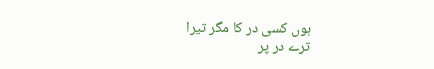ہوں کسی در کا مگر تیرا
ترے در پر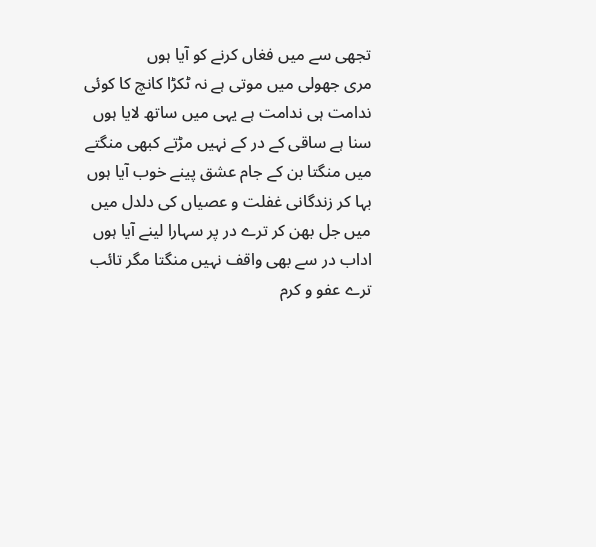تجھی سے میں فغاں کرنے کو آیا ہوں
مری جھولی میں موتی ہے نہ ٹکڑا کانچ کا کوئی
ندامت ہی ندامت ہے یہی میں ساتھ لایا ہوں
سنا ہے ساقی کے در کے نہیں مڑتے کبھی منگتے
میں منگتا بن کے جام عشق پینے خوب آیا ہوں
بہا کر زندگانی غفلت و عصیاں کی دلدل میں
میں جل بھن کر ترے در پر سہارا لینے آیا ہوں
اداب در سے بھی واقف نہیں منگتا مگر تائب
ترے عفو و کرم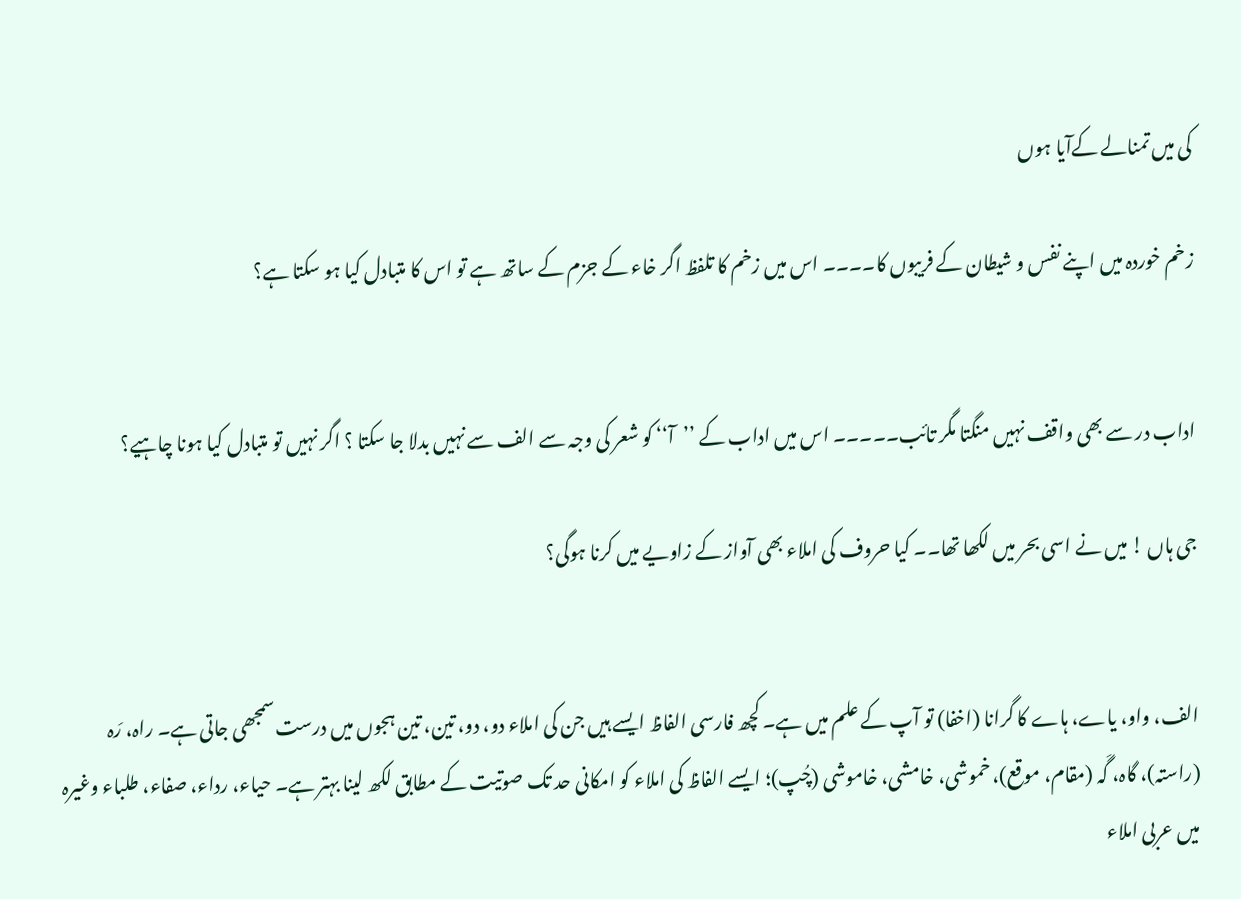کی میں تمنالے کےآیا ہوں

زخم خوردہ میں اپنے نفس و شیطان کے فریبوں کا۔۔۔۔ اس میں زخم کا تلفظ اگر خاء کے جزم کے ساتھ ہے تو اس کا متبادل کیا ہو سکتا ہے؟


اداب در سے بھی واقف نہیں منگتا مگر تائب۔۔۔۔۔ اس میں اداب کے ’’آ‘‘ کو شعر کی وجہ سے الف سے نہیں بدلا جا سکتا ؟ اگر نہیں تو متبادل کیا ہونا چاہیے؟

جی ہاں ! میں نے اسی بحر میں لکھا تھا۔۔ کیا حروف کی املاء بھی آواز کے زاویے میں کرنا ہوگی؟


الف، واو، یاے، ہاے کا گرانا (اخفا) تو آپ کے علم میں ہے۔ کچھ فارسی الفاظ ایسے ہیں جن کی املاء دو، دو، تین، تین ہجوں میں درست سمجھی جاتی ہے۔ راہ، رَہ (راستہ)، گاہ، گَہ (مقام، موقع)، خموشی، خامشی، خاموشی (چُپ)؛ ایسے الفاظ کی املاء کو امکانی حد تک صوتیت کے مطابق لکھ لینا بہتر ہے۔ حیاء، رداء، صفاء، طلباء وغیرہ میں عربی املاء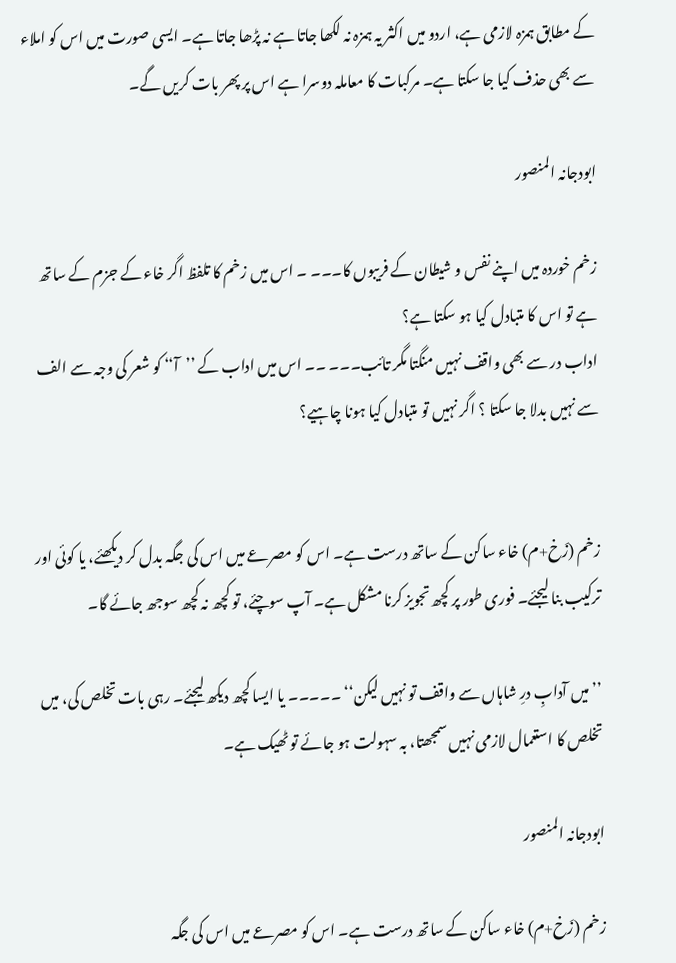کے مطابق ہمزہ لازمی ہے، اردو میں اکثر یہ ہمزہ نہ لکھا جاتا ہے نہ پڑھا جاتا ہے۔ ایسی صورت میں اس کو املاء سے بھی حذف کیا جا سکتا ہے۔ مرکبات کا معاملہ دوسرا ہے اس پر پھر بات کریں گے۔

ابودجانہ المنصور

زخم خوردہ میں اپنے نفس و شیطان کے فریبوں کا۔۔۔ ۔ اس میں زخم کا تلفظ اگر خاء کے جزم کے ساتھ ہے تو اس کا متبادل کیا ہو سکتا ہے؟
اداب در سے بھی واقف نہیں منگتا مگر تائب۔۔۔ ۔۔ اس میں اداب کے ’’آ‘‘ کو شعر کی وجہ سے الف سے نہیں بدلا جا سکتا ؟ اگر نہیں تو متبادل کیا ہونا چاہیے؟


زخم (زَخ+م) خاء ساکن کے ساتھ درست ہے۔ اس کو مصرعے میں اس کی جگہ بدل کر دیکھئے، یا کوئی اور ترکیب بنا لیجئے۔ فوری طور پر کچھ تجویز کرنا مشکل ہے۔ آپ سوچئے، تو کچھ نہ کچھ سوجھ جائے گا۔

’’میں آدابِ درِ شاہاں سے واقف تو نہیں لیکن‘‘ ۔۔۔۔۔ یا ایسا کچھ دیکھ لیجئے۔ رہی بات تخلص کی، میں تخلص کا استعمال لازمی نہیں سمجھتا، بہ سہولت ہو جائے تو ٹھیک ہے۔

ابودجانہ المنصور

زخم (زَخ+م) خاء ساکن کے ساتھ درست ہے۔ اس کو مصرعے میں اس کی جگہ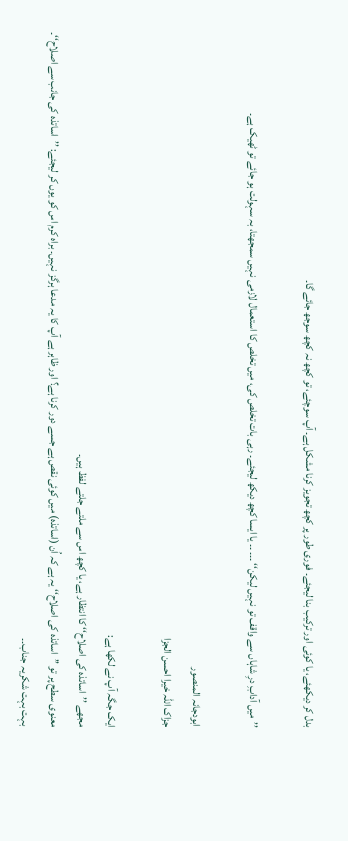بدل کر دیکھئے، یا کوئی اور ترکیب بنا لیجئے۔ فوری طور پر کچھ تجویز کرنا مشکل ہے۔ آپ سوچئے، تو کچھ نہ کچھ سوجھ جائے گا۔

’’میں آدابِ درِ شاہاں سے واقف تو نہیں لیکن‘‘ ۔۔۔ ۔۔ یا ایسا کچھ دیکھ لیجئے۔ رہی بات تخلص کی، میں تخلص کا استعمال لازمی نہیں سمجھتا، بہ سہولت ہو جائے تو ٹھیک ہے۔

ابودجانہ المنصور
جزاک اللہ خیرا احسن الجزا

ایک جگہ آپ نے لکھا ہے:
مجھے ’’اساتذہ کی اصلاح‘‘ کا انتظار ہے، یا کچھ اس سے ملتے جلتے لفظ ہیں۔
معنوی سطح پر تو ’’اساتذہ کی اصلاح‘‘ یہ ہے کہ اُن (اساتذہ) میں کوئی نقص ہے جسے دور کرنا ہے؟ اور ظاہر ہے آپ کا یہ مدعا ہرگز نہیں۔ براہ کرم اس کو یوں کر لیجئے: ’’اساتذہ کی جانب سے اصلاح‘‘۔
بہت بہت شکریہ جناب۔۔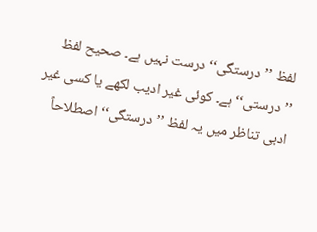لفظ ’’درستگی‘‘ درست نہیں ہے۔ صحیح لفظ ’’درستی‘‘ ہے۔ کوئی غیر ادیب لکھے یا کسی غیر ادبی تناظر میں یہ لفظ ’’درستگی‘‘ اصطلاحاً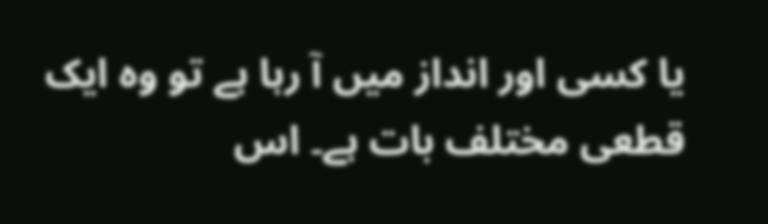یا کسی اور انداز میں آ رہا ہے تو وہ ایک قطعی مختلف بات ہے۔ اس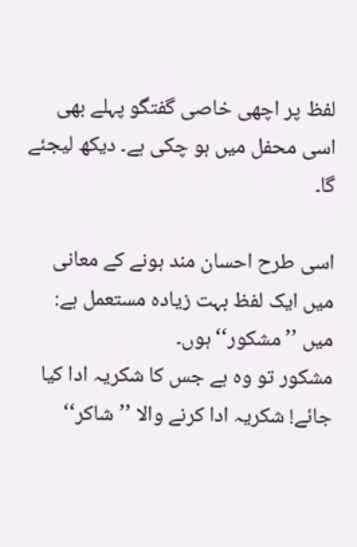لفظ پر اچھی خاصی گفتگو پہلے بھی اسی محفل میں ہو چکی ہے۔ دیکھ لیجئے گا۔

اسی طرح احسان مند ہونے کے معانی میں ایک لفظ بہت زیادہ مستعمل ہے: میں ’’مشکور‘‘ ہوں۔
مشکور تو وہ ہے جس کا شکریہ ادا کیا جائے! شکریہ ادا کرنے والا ’’شاکر‘‘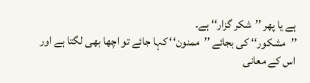ہے یا پھر ’’شکر گزار‘‘ ہے۔
’’مشکور‘‘ کی بجائے ’’ممنون‘‘ کہا جائے تو اچھا بھی لگتا ہے اور اس کے معانی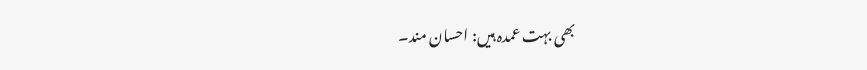بھی بہت عمدہ ہیں: احسان مند۔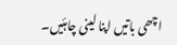اچھی باتیں اپنا لینی چاہئیں۔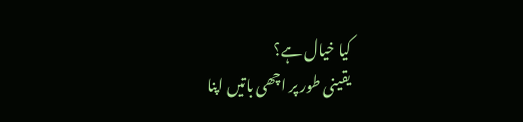کیا خیال ہے؟
یقینی طور پر اچھی باتیں اپنا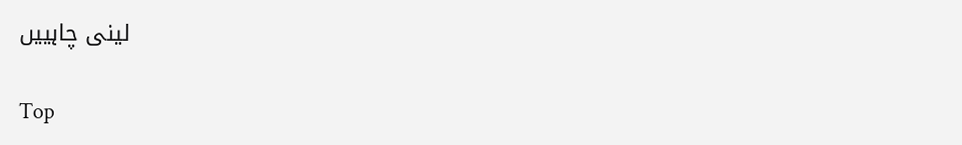لینی چاہییں

Top